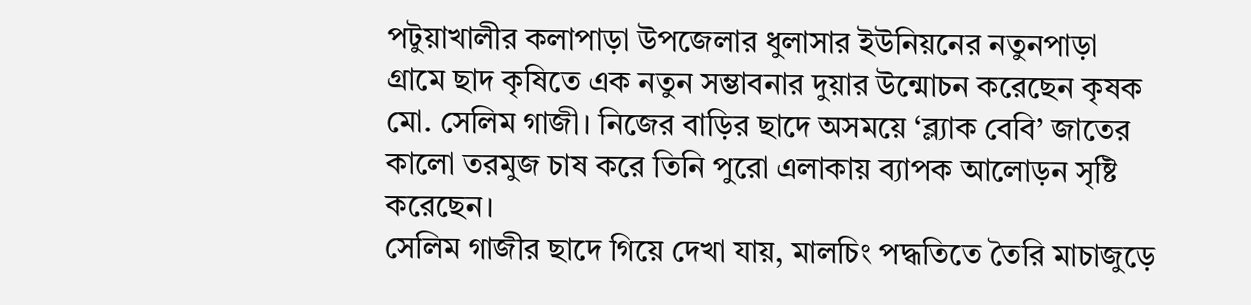পটুয়াখালীর কলাপাড়া উপজেলার ধুলাসার ইউনিয়নের নতুনপাড়া গ্রামে ছাদ কৃষিতে এক নতুন সম্ভাবনার দুয়ার উন্মোচন করেছেন কৃষক মো. সেলিম গাজী। নিজের বাড়ির ছাদে অসময়ে ‘ব্ল্যাক বেবি’ জাতের কালো তরমুজ চাষ করে তিনি পুরো এলাকায় ব্যাপক আলোড়ন সৃষ্টি করেছেন।
সেলিম গাজীর ছাদে গিয়ে দেখা যায়, মালচিং পদ্ধতিতে তৈরি মাচাজুড়ে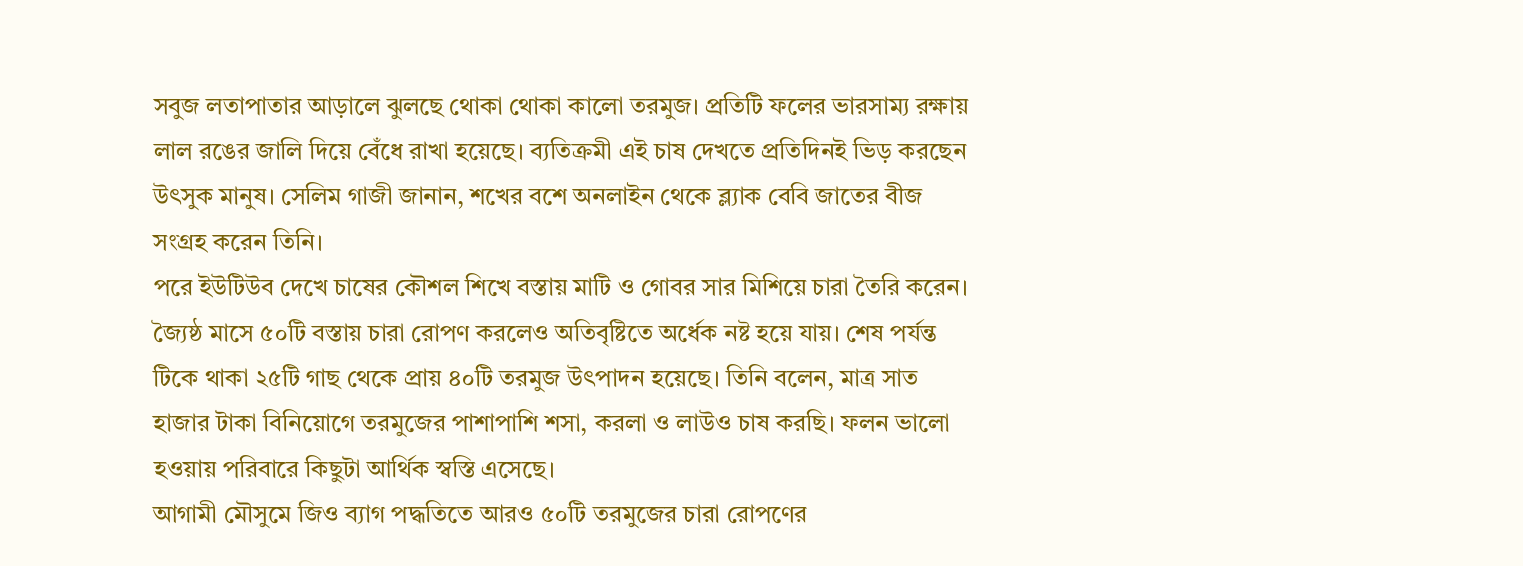সবুজ লতাপাতার আড়ালে ঝুলছে থোকা থোকা কালো তরমুজ। প্রতিটি ফলের ভারসাম্য রক্ষায় লাল রঙের জালি দিয়ে বেঁধে রাখা হয়েছে। ব্যতিক্রমী এই চাষ দেখতে প্রতিদিনই ভিড় করছেন উৎসুক মানুষ। সেলিম গাজী জানান, শখের বশে অনলাইন থেকে ব্ল্যাক বেবি জাতের বীজ সংগ্রহ করেন তিনি।
পরে ইউটিউব দেখে চাষের কৌশল শিখে বস্তায় মাটি ও গোবর সার মিশিয়ে চারা তৈরি করেন। জ্যৈষ্ঠ মাসে ৫০টি বস্তায় চারা রোপণ করলেও অতিবৃষ্টিতে অর্ধেক নষ্ট হয়ে যায়। শেষ পর্যন্ত টিকে থাকা ২৫টি গাছ থেকে প্রায় ৪০টি তরমুজ উৎপাদন হয়েছে। তিনি বলেন, মাত্র সাত হাজার টাকা বিনিয়োগে তরমুজের পাশাপাশি শসা, করলা ও লাউও চাষ করছি। ফলন ভালো হওয়ায় পরিবারে কিছুটা আর্থিক স্বস্তি এসেছে।
আগামী মৌসুমে জিও ব্যাগ পদ্ধতিতে আরও ৫০টি তরমুজের চারা রোপণের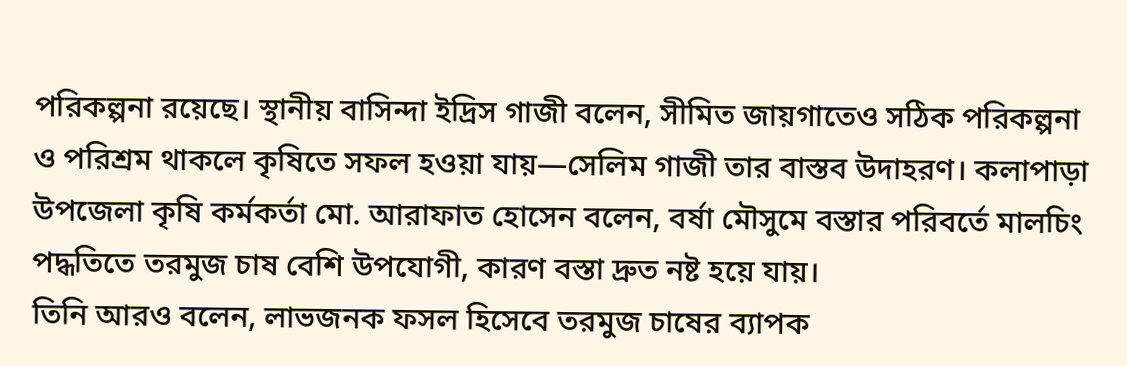পরিকল্পনা রয়েছে। স্থানীয় বাসিন্দা ইদ্রিস গাজী বলেন, সীমিত জায়গাতেও সঠিক পরিকল্পনা ও পরিশ্রম থাকলে কৃষিতে সফল হওয়া যায়—সেলিম গাজী তার বাস্তব উদাহরণ। কলাপাড়া উপজেলা কৃষি কর্মকর্তা মো. আরাফাত হোসেন বলেন, বর্ষা মৌসুমে বস্তার পরিবর্তে মালচিং পদ্ধতিতে তরমুজ চাষ বেশি উপযোগী, কারণ বস্তা দ্রুত নষ্ট হয়ে যায়।
তিনি আরও বলেন, লাভজনক ফসল হিসেবে তরমুজ চাষের ব্যাপক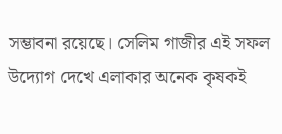সম্ভাবনা রয়েছে। সেলিম গাজীর এই সফল উদ্যোগ দেখে এলাকার অনেক কৃষকই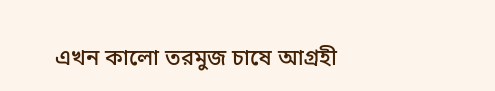এখন কালো তরমুজ চাষে আগ্রহী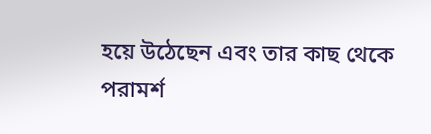হয়ে উঠেছেন এবং তার কাছ থেকে পরামর্শ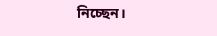নিচ্ছেন।